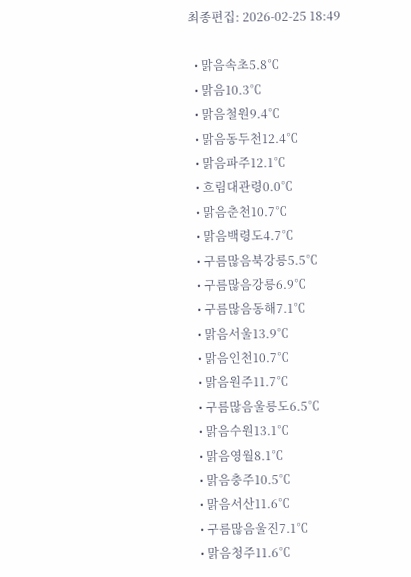최종편집: 2026-02-25 18:49

  • 맑음속초5.8℃
  • 맑음10.3℃
  • 맑음철원9.4℃
  • 맑음동두천12.4℃
  • 맑음파주12.1℃
  • 흐림대관령0.0℃
  • 맑음춘천10.7℃
  • 맑음백령도4.7℃
  • 구름많음북강릉5.5℃
  • 구름많음강릉6.9℃
  • 구름많음동해7.1℃
  • 맑음서울13.9℃
  • 맑음인천10.7℃
  • 맑음원주11.7℃
  • 구름많음울릉도6.5℃
  • 맑음수원13.1℃
  • 맑음영월8.1℃
  • 맑음충주10.5℃
  • 맑음서산11.6℃
  • 구름많음울진7.1℃
  • 맑음청주11.6℃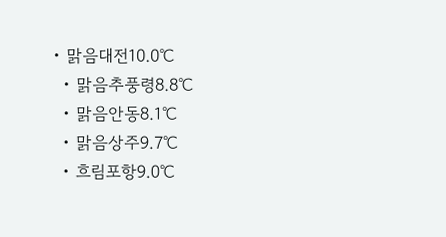• 맑음대전10.0℃
  • 맑음추풍령8.8℃
  • 맑음안동8.1℃
  • 맑음상주9.7℃
  • 흐림포항9.0℃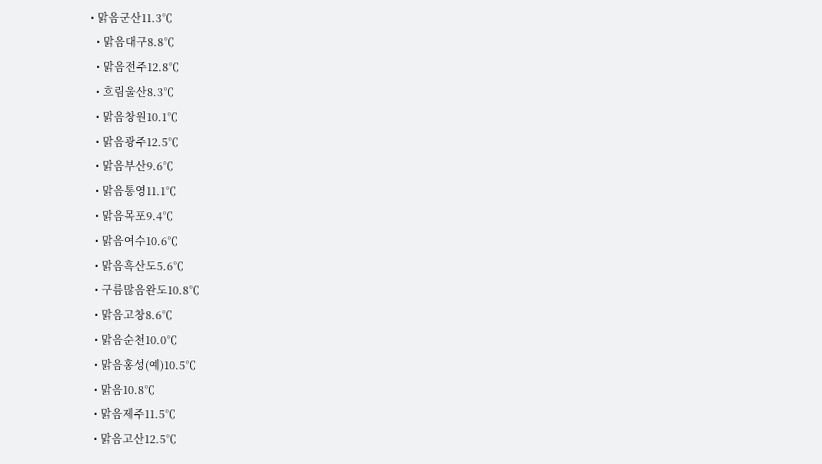• 맑음군산11.3℃
  • 맑음대구8.8℃
  • 맑음전주12.8℃
  • 흐림울산8.3℃
  • 맑음창원10.1℃
  • 맑음광주12.5℃
  • 맑음부산9.6℃
  • 맑음통영11.1℃
  • 맑음목포9.4℃
  • 맑음여수10.6℃
  • 맑음흑산도5.6℃
  • 구름많음완도10.8℃
  • 맑음고창8.6℃
  • 맑음순천10.0℃
  • 맑음홍성(예)10.5℃
  • 맑음10.8℃
  • 맑음제주11.5℃
  • 맑음고산12.5℃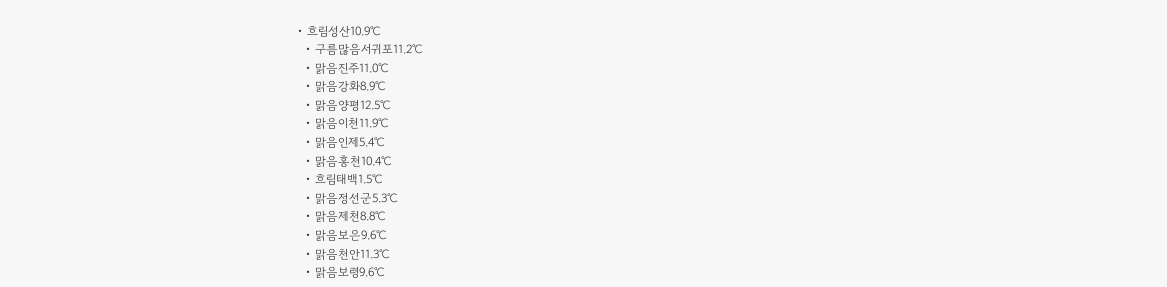• 흐림성산10.9℃
  • 구름많음서귀포11.2℃
  • 맑음진주11.0℃
  • 맑음강화8.9℃
  • 맑음양평12.5℃
  • 맑음이천11.9℃
  • 맑음인제5.4℃
  • 맑음홍천10.4℃
  • 흐림태백1.5℃
  • 맑음정선군5.3℃
  • 맑음제천8.8℃
  • 맑음보은9.6℃
  • 맑음천안11.3℃
  • 맑음보령9.6℃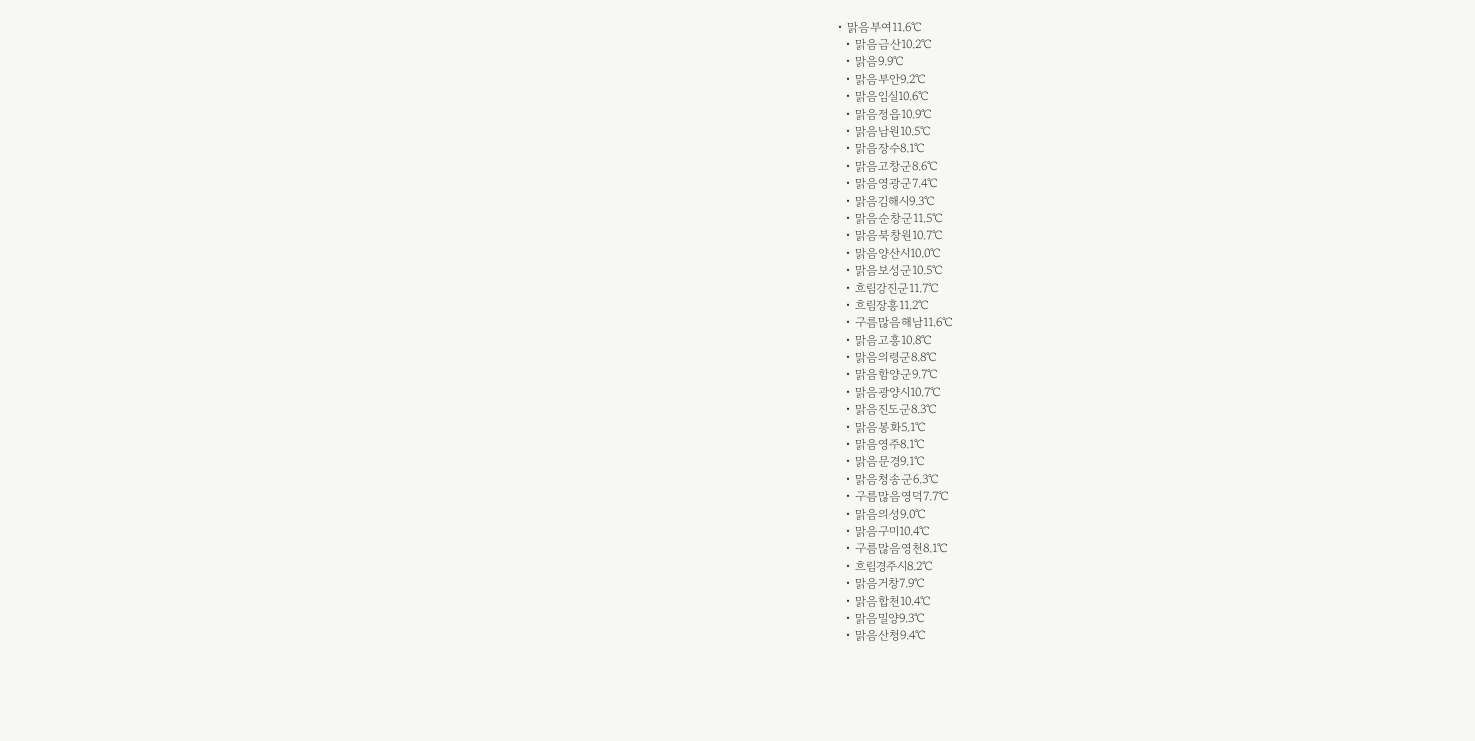• 맑음부여11.6℃
  • 맑음금산10.2℃
  • 맑음9.9℃
  • 맑음부안9.2℃
  • 맑음임실10.6℃
  • 맑음정읍10.9℃
  • 맑음남원10.5℃
  • 맑음장수8.1℃
  • 맑음고창군8.6℃
  • 맑음영광군7.4℃
  • 맑음김해시9.3℃
  • 맑음순창군11.5℃
  • 맑음북창원10.7℃
  • 맑음양산시10.0℃
  • 맑음보성군10.5℃
  • 흐림강진군11.7℃
  • 흐림장흥11.2℃
  • 구름많음해남11.6℃
  • 맑음고흥10.8℃
  • 맑음의령군8.8℃
  • 맑음함양군9.7℃
  • 맑음광양시10.7℃
  • 맑음진도군8.3℃
  • 맑음봉화5.1℃
  • 맑음영주8.1℃
  • 맑음문경9.1℃
  • 맑음청송군6.3℃
  • 구름많음영덕7.7℃
  • 맑음의성9.0℃
  • 맑음구미10.4℃
  • 구름많음영천8.1℃
  • 흐림경주시8.2℃
  • 맑음거창7.9℃
  • 맑음합천10.4℃
  • 맑음밀양9.3℃
  • 맑음산청9.4℃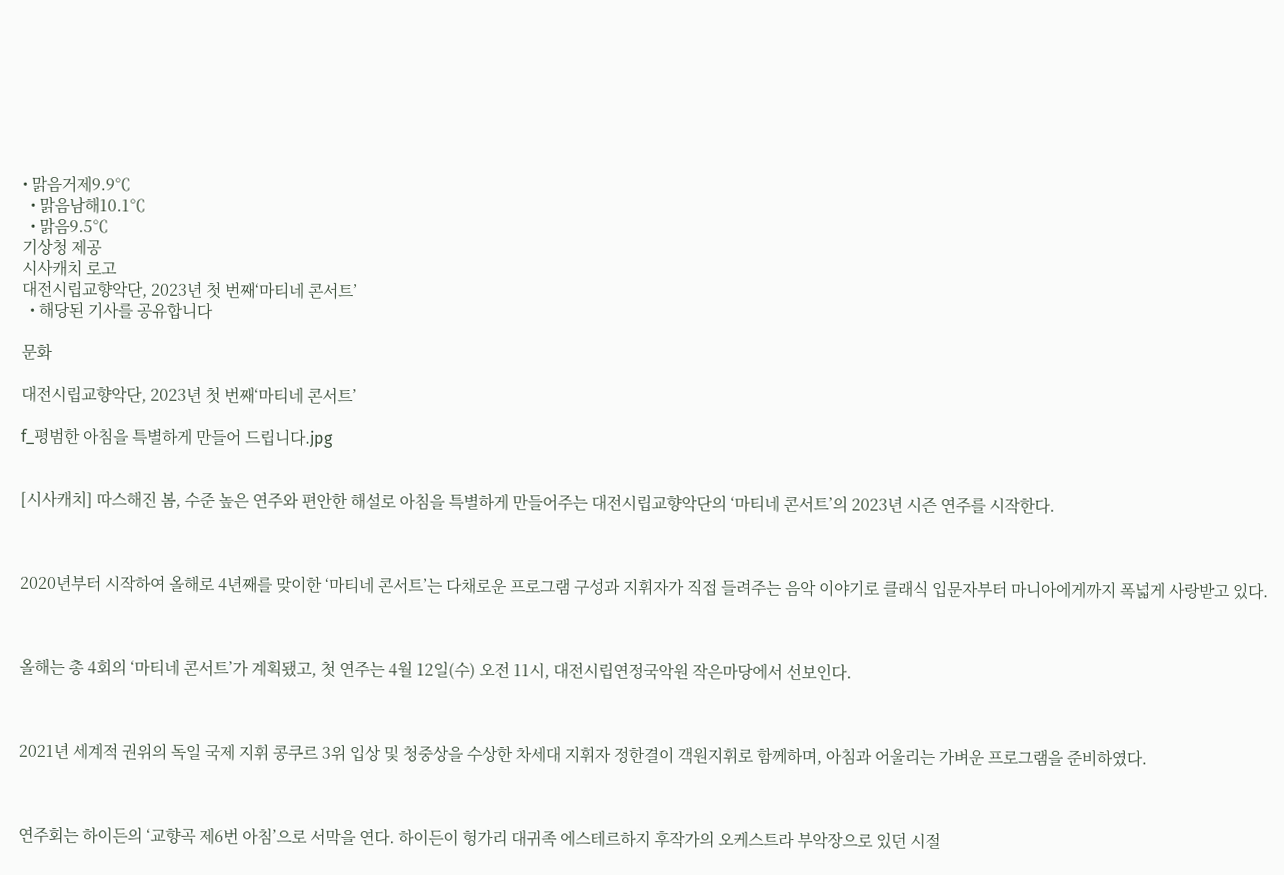• 맑음거제9.9℃
  • 맑음남해10.1℃
  • 맑음9.5℃
기상청 제공
시사캐치 로고
대전시립교향악단, 2023년 첫 번째‘마티네 콘서트’
  • 해당된 기사를 공유합니다

문화

대전시립교향악단, 2023년 첫 번째‘마티네 콘서트’

f_평범한 아침을 특별하게 만들어 드립니다.jpg


[시사캐치] 따스해진 봄, 수준 높은 연주와 편안한 해설로 아침을 특별하게 만들어주는 대전시립교향악단의 ‘마티네 콘서트’의 2023년 시즌 연주를 시작한다.



2020년부터 시작하여 올해로 4년째를 맞이한 ‘마티네 콘서트’는 다채로운 프로그램 구성과 지휘자가 직접 들려주는 음악 이야기로 클래식 입문자부터 마니아에게까지 폭넓게 사랑받고 있다.



올해는 총 4회의 ‘마티네 콘서트’가 계획됐고, 첫 연주는 4월 12일(수) 오전 11시, 대전시립연정국악원 작은마당에서 선보인다.



2021년 세계적 권위의 독일 국제 지휘 콩쿠르 3위 입상 및 청중상을 수상한 차세대 지휘자 정한결이 객원지휘로 함께하며, 아침과 어울리는 가벼운 프로그램을 준비하였다.



연주회는 하이든의 ‘교향곡 제6번 아침’으로 서막을 연다. 하이든이 헝가리 대귀족 에스테르하지 후작가의 오케스트라 부악장으로 있던 시절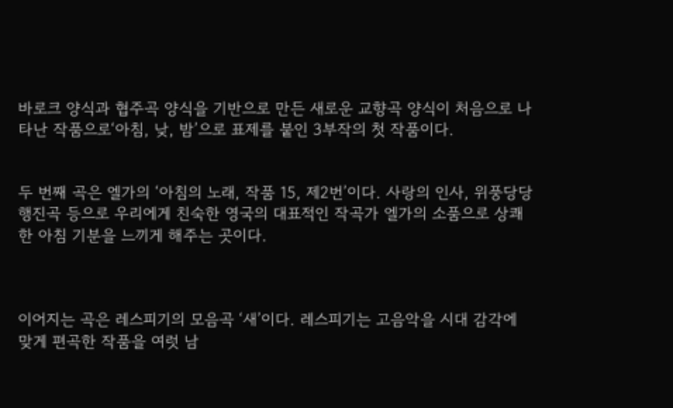바로크 양식과 협주곡 양식을 기반으로 만든 새로운 교향곡 양식이 처음으로 나타난 작품으로‘아침, 낮, 밤’으로 표제를 붙인 3부작의 첫 작품이다.


두 번째 곡은 엘가의 ‘아침의 노래, 작품 15, 제2번’이다. 사랑의 인사, 위풍당당 행진곡 등으로 우리에게 친숙한 영국의 대표적인 작곡가 엘가의 소품으로 상쾌한 아침 기분을 느끼게 해주는 곳이다.



이어지는 곡은 레스피기의 모음곡 ‘새’이다. 레스피기는 고음악을 시대 감각에 맞게 편곡한 작품을 여럿 남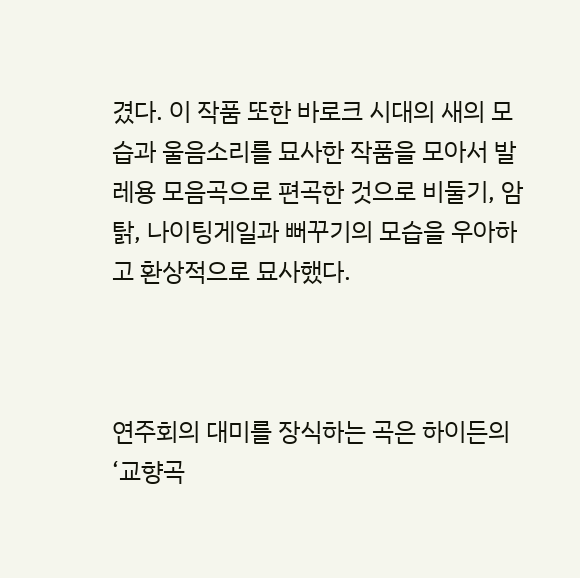겼다. 이 작품 또한 바로크 시대의 새의 모습과 울음소리를 묘사한 작품을 모아서 발레용 모음곡으로 편곡한 것으로 비둘기, 암탉, 나이팅게일과 뻐꾸기의 모습을 우아하고 환상적으로 묘사했다.



연주회의 대미를 장식하는 곡은 하이든의 ‘교향곡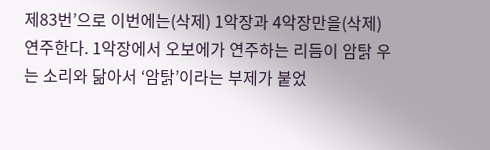제83번’으로 이번에는(삭제) 1악장과 4악장만을(삭제) 연주한다. 1악장에서 오보에가 연주하는 리듬이 암탉 우는 소리와 닮아서 ‘암탉’이라는 부제가 붙었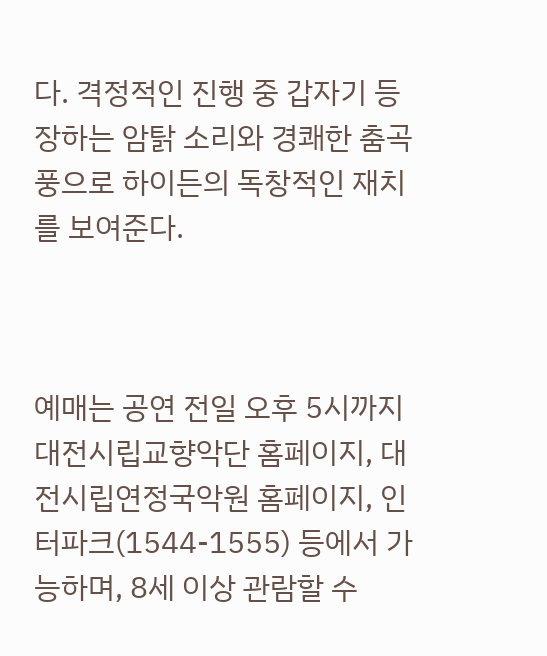다. 격정적인 진행 중 갑자기 등장하는 암탉 소리와 경쾌한 춤곡풍으로 하이든의 독창적인 재치를 보여준다.



예매는 공연 전일 오후 5시까지 대전시립교향악단 홈페이지, 대전시립연정국악원 홈페이지, 인터파크(1544-1555) 등에서 가능하며, 8세 이상 관람할 수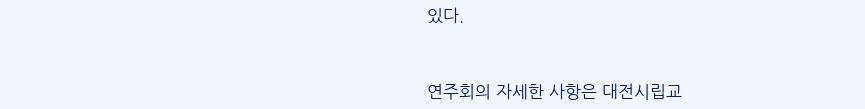있다.



연주회의 자세한 사항은 대전시립교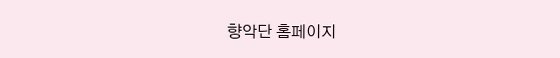향악단 홈페이지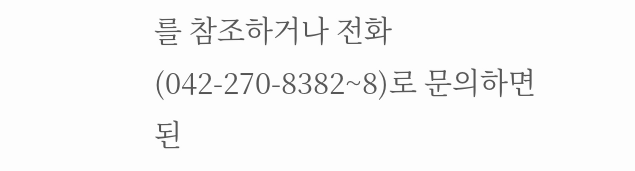를 참조하거나 전화(042-270-8382~8)로 문의하면 된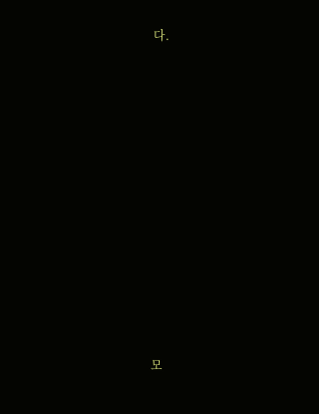다.














모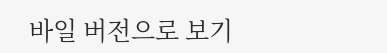바일 버전으로 보기